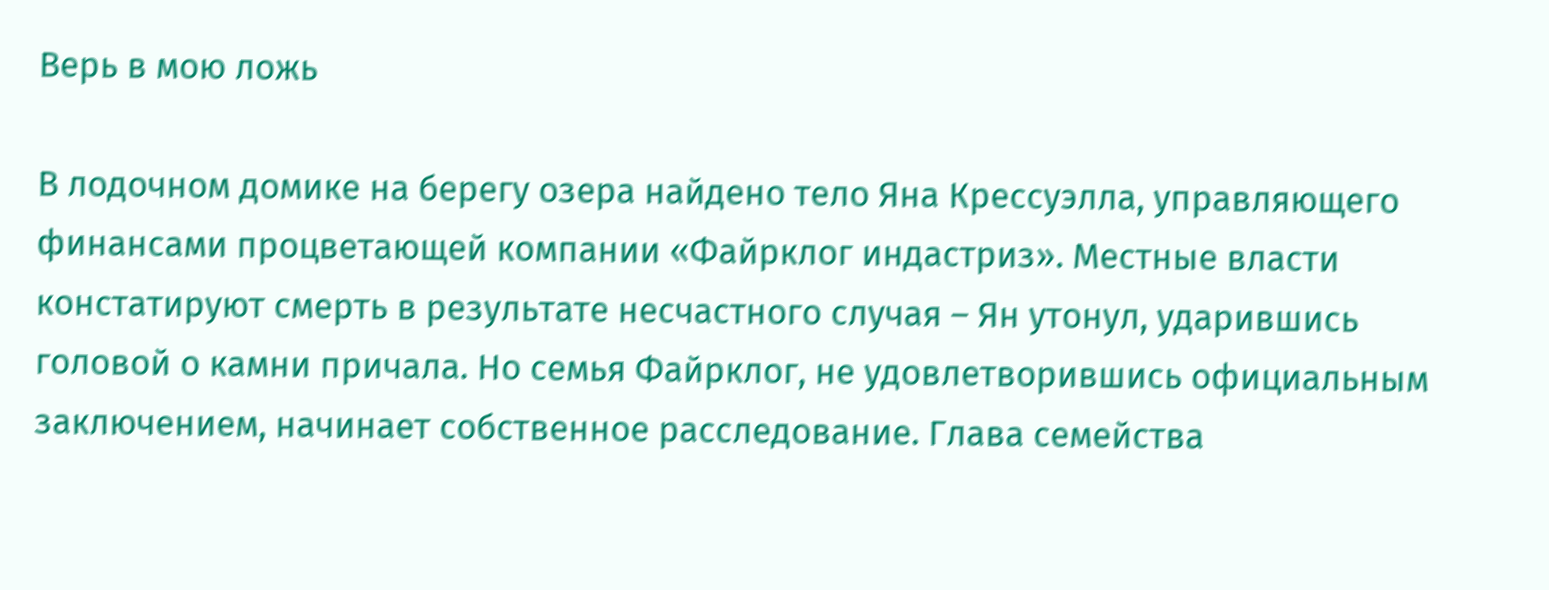Верь в мою ложь

В лодочном домике на берегу озера найдено тело Яна Крессуэлла, управляющего финансами процветающей компании «Файрклог индастриз». Местные власти констатируют смерть в результате несчастного случая – Ян утонул, ударившись головой о камни причала. Но семья Файрклог, не удовлетворившись официальным заключением, начинает собственное расследование. Глава семейства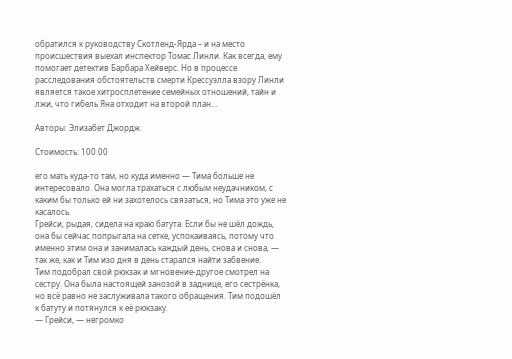обратился к руководству Скотленд-Ярда – и на место происшествия выехал инспектор Томас Линли. Как всегда, ему помогает детектив Барбара Хейверс. Но в процессе расследования обстоятельств смерти Крессуэлла взору Линли является такое хитросплетение семейных отношений, тайн и лжи, что гибель Яна отходит на второй план…

Авторы: Элизабет Джордж

Стоимость: 100.00

его мать куда-то там, но куда именно — Тима больше не интересовало. Она могла трахаться с любым неудачником, с каким бы только ей ни захотелось связаться, но Тима это уже не касалось.
Грейси, рыдая, сидела на краю батута. Если бы не шёл дождь, она бы сейчас попрыгала на сетке, успокаиваясь, потому что именно этим она и занималась каждый день, снова и снова, — так же, как и Тим изо дня в день старался найти забвение.
Тим подобрал свой рюкзак и мгновение-другое смотрел на сестру. Она была настоящей занозой в заднице, его сестрёнка, но всё равно не заслуживала такого обращения. Тим подошёл к батуту и потянулся к её рюкзаку.
— Грейси, — негромко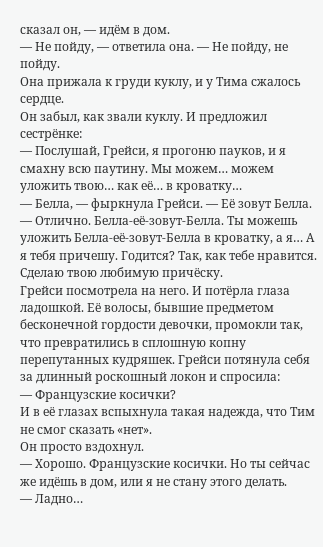сказал он, — идём в дом.
— Не пойду, — ответила она. — Не пойду, не пойду.
Она прижала к груди куклу, и у Тима сжалось сердце.
Он забыл, как звали куклу. И предложил сестрёнке:
— Послушай, Грейси, я прогоню пауков, и я смахну всю паутину. Мы можем… можем уложить твою… как её… в кроватку…
— Белла, — фыркнула Грейси. — Её зовут Белла.
— Отлично. Белла-её-зовут-Белла. Ты можешь уложить Белла-её-зовут-Белла в кроватку, а я… А я тебя причешу. Годится? Так, как тебе нравится. Сделаю твою любимую причёску.
Грейси посмотрела на него. И потёрла глаза ладошкой. Её волосы, бывшие предметом бесконечной гордости девочки, промокли так, что превратились в сплошную копну перепутанных кудряшек. Грейси потянула себя за длинный роскошный локон и спросила:
— Французские косички?
И в её глазах вспыхнула такая надежда, что Тим не смог сказать «нет».
Он просто вздохнул.
— Хорошо. Французские косички. Но ты сейчас же идёшь в дом, или я не стану этого делать.
— Ладно…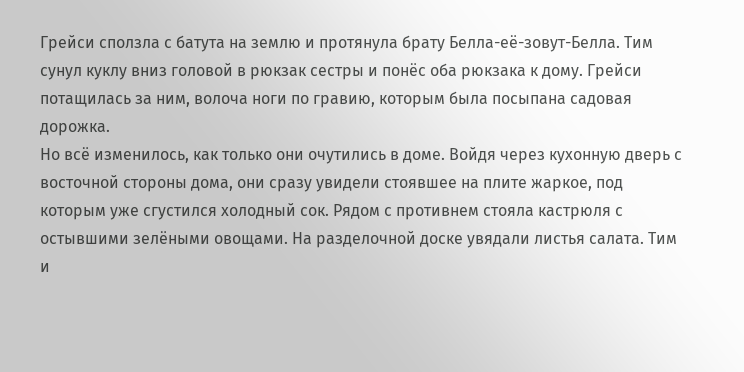Грейси сползла с батута на землю и протянула брату Белла-её-зовут-Белла. Тим сунул куклу вниз головой в рюкзак сестры и понёс оба рюкзака к дому. Грейси потащилась за ним, волоча ноги по гравию, которым была посыпана садовая дорожка.
Но всё изменилось, как только они очутились в доме. Войдя через кухонную дверь с восточной стороны дома, они сразу увидели стоявшее на плите жаркое, под которым уже сгустился холодный сок. Рядом с противнем стояла кастрюля с остывшими зелёными овощами. На разделочной доске увядали листья салата. Тим и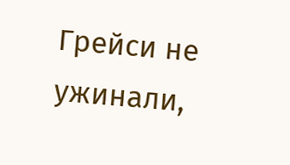Грейси не ужинали,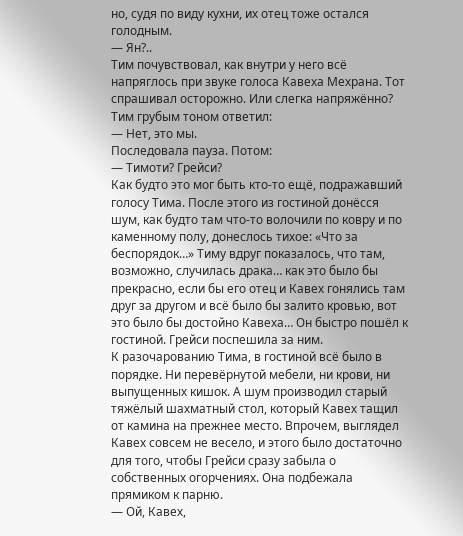но, судя по виду кухни, их отец тоже остался голодным.
— Ян?..
Тим почувствовал, как внутри у него всё напряглось при звуке голоса Кавеха Мехрана. Тот спрашивал осторожно. Или слегка напряжённо?
Тим грубым тоном ответил:
— Нет, это мы.
Последовала пауза. Потом:
— Тимоти? Грейси?
Как будто это мог быть кто-то ещё, подражавший голосу Тима. После этого из гостиной донёсся шум, как будто там что-то волочили по ковру и по каменному полу, донеслось тихое: «Что за беспорядок…» Тиму вдруг показалось, что там, возможно, случилась драка… как это было бы прекрасно, если бы его отец и Кавех гонялись там друг за другом и всё было бы залито кровью, вот это было бы достойно Кавеха… Он быстро пошёл к гостиной. Грейси поспешила за ним.
К разочарованию Тима, в гостиной всё было в порядке. Ни перевёрнутой мебели, ни крови, ни выпущенных кишок. А шум производил старый тяжёлый шахматный стол, который Кавех тащил от камина на прежнее место. Впрочем, выглядел Кавех совсем не весело, и этого было достаточно для того, чтобы Грейси сразу забыла о собственных огорчениях. Она подбежала прямиком к парню.
— Ой, Кавех,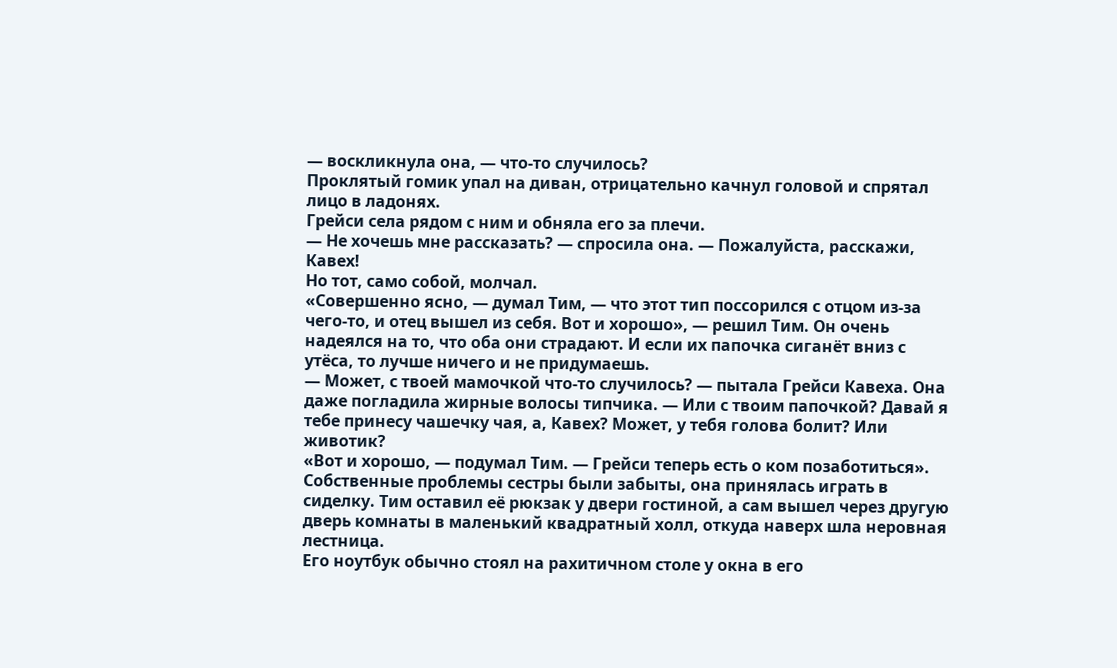— воскликнула она, — что-то случилось?
Проклятый гомик упал на диван, отрицательно качнул головой и спрятал лицо в ладонях.
Грейси села рядом с ним и обняла его за плечи.
— Не хочешь мне рассказать? — спросила она. — Пожалуйста, расскажи, Кавех!
Но тот, само собой, молчал.
«Совершенно ясно, — думал Тим, — что этот тип поссорился с отцом из-за чего-то, и отец вышел из себя. Вот и хорошо», — решил Тим. Он очень надеялся на то, что оба они страдают. И если их папочка сиганёт вниз с утёса, то лучше ничего и не придумаешь.
— Может, с твоей мамочкой что-то случилось? — пытала Грейси Кавеха. Она даже погладила жирные волосы типчика. — Или с твоим папочкой? Давай я тебе принесу чашечку чая, а, Кавех? Может, у тебя голова болит? Или животик?
«Вот и хорошо, — подумал Тим. — Грейси теперь есть о ком позаботиться». Собственные проблемы сестры были забыты, она принялась играть в сиделку. Тим оставил её рюкзак у двери гостиной, а сам вышел через другую дверь комнаты в маленький квадратный холл, откуда наверх шла неровная лестница.
Его ноутбук обычно стоял на рахитичном столе у окна в его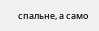спальне, а само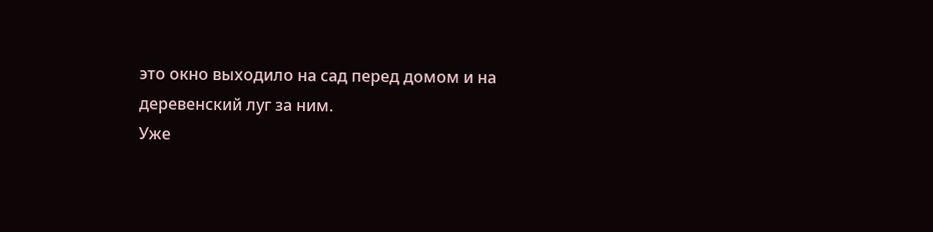это окно выходило на сад перед домом и на деревенский луг за ним.
Уже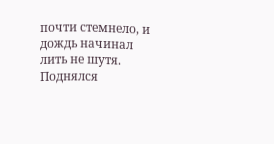почти стемнело, и дождь начинал лить не шутя. Поднялся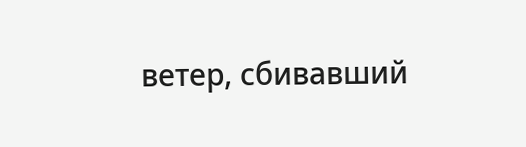ветер, сбивавший